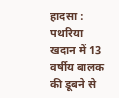हादसा : पथरिया खदान में 13 वर्षीय बालक की डूबने से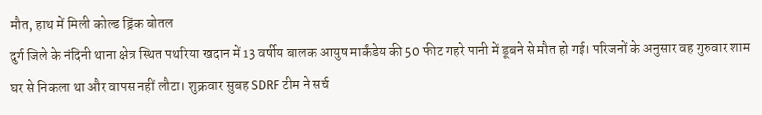मौत, हाथ में मिली कोल्ड ड्रिंक बोतल
दुर्ग जिले के नंदिनी थाना क्षेत्र स्थित पथरिया खदान में 13 वर्षीय बालक आयुष मार्कंडेय की 50 फीट गहरे पानी में डूबने से मौत हो गई। परिजनों के अनुसार वह गुरुवार शाम घर से निकला था और वापस नहीं लौटा। शुक्रवार सुबह SDRF टीम ने सर्च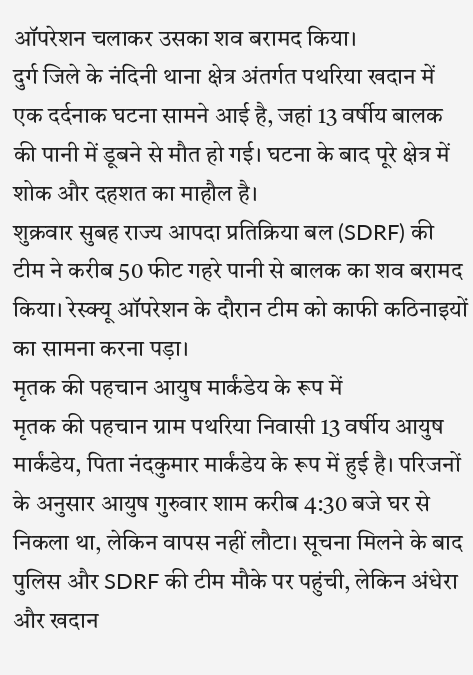ऑपरेशन चलाकर उसका शव बरामद किया।
दुर्ग जिले के नंदिनी थाना क्षेत्र अंतर्गत पथरिया खदान में एक दर्दनाक घटना सामने आई है, जहां 13 वर्षीय बालक की पानी में डूबने से मौत हो गई। घटना के बाद पूरे क्षेत्र में शोक और दहशत का माहौल है।
शुक्रवार सुबह राज्य आपदा प्रतिक्रिया बल (SDRF) की टीम ने करीब 50 फीट गहरे पानी से बालक का शव बरामद किया। रेस्क्यू ऑपरेशन के दौरान टीम को काफी कठिनाइयों का सामना करना पड़ा।
मृतक की पहचान आयुष मार्कंडेय के रूप में
मृतक की पहचान ग्राम पथरिया निवासी 13 वर्षीय आयुष मार्कंडेय, पिता नंदकुमार मार्कंडेय के रूप में हुई है। परिजनों के अनुसार आयुष गुरुवार शाम करीब 4:30 बजे घर से निकला था, लेकिन वापस नहीं लौटा। सूचना मिलने के बाद पुलिस और SDRF की टीम मौके पर पहुंची, लेकिन अंधेरा और खदान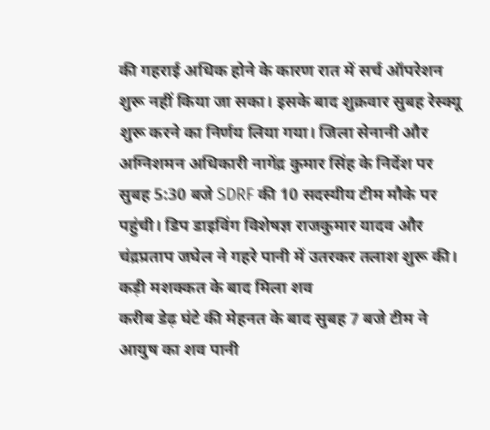की गहराई अधिक होने के कारण रात में सर्च ऑपरेशन शुरू नहीं किया जा सका। इसके बाद शुक्रवार सुबह रेस्क्यू शुरू करने का निर्णय लिया गया। जिला सेनानी और अग्निशमन अधिकारी नागेंद्र कुमार सिंह के निर्देश पर सुबह 5:30 बजे SDRF की 10 सदस्यीय टीम मौके पर पहुंची। डिप डाइविंग विशेषज्ञ राजकुमार यादव और चंद्रप्रताप जघेल ने गहरे पानी में उतरकर तलाश शुरू की।
कड़ी मशक्कत के बाद मिला शव
करीब डेढ़ घंटे की मेहनत के बाद सुबह 7 बजे टीम ने आयुष का शव पानी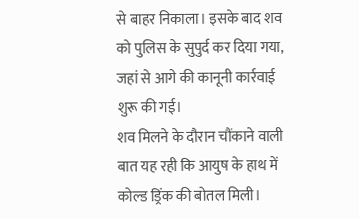से बाहर निकाला। इसके बाद शव को पुलिस के सुपुर्द कर दिया गया, जहां से आगे की कानूनी कार्रवाई शुरू की गई।
शव मिलने के दौरान चौंकाने वाली बात यह रही कि आयुष के हाथ में कोल्ड ड्रिंक की बोतल मिली।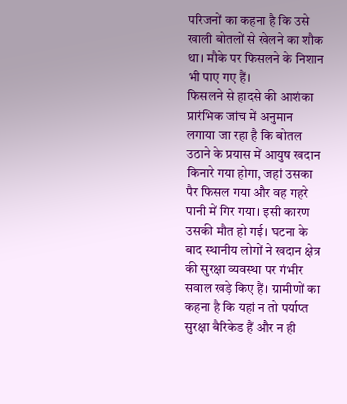परिजनों का कहना है कि उसे खाली बोतलों से खेलने का शौक था। मौके पर फिसलने के निशान भी पाए गए हैं।
फिसलने से हादसे की आशंका
प्रारंभिक जांच में अनुमान लगाया जा रहा है कि बोतल उठाने के प्रयास में आयुष खदान किनारे गया होगा, जहां उसका पैर फिसल गया और वह गहरे पानी में गिर गया। इसी कारण उसकी मौत हो गई। घटना के बाद स्थानीय लोगों ने खदान क्षेत्र की सुरक्षा व्यवस्था पर गंभीर सवाल खड़े किए हैं। ग्रामीणों का कहना है कि यहां न तो पर्याप्त सुरक्षा बैरिकेड हैं और न ही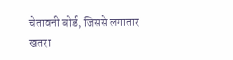चेतावनी बोर्ड, जिससे लगातार खतरा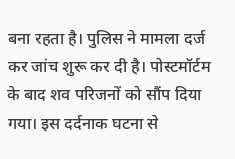बना रहता है। पुलिस ने मामला दर्ज कर जांच शुरू कर दी है। पोस्टमॉर्टम के बाद शव परिजनों को सौंप दिया गया। इस दर्दनाक घटना से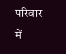परिवार में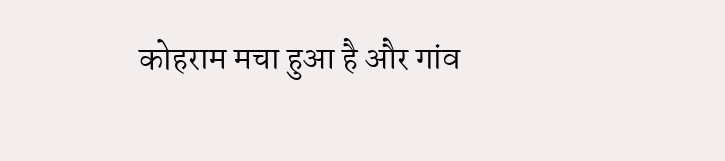कोहराम मचा हुआ है और गांव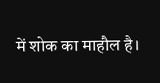में शोक का माहौल है।